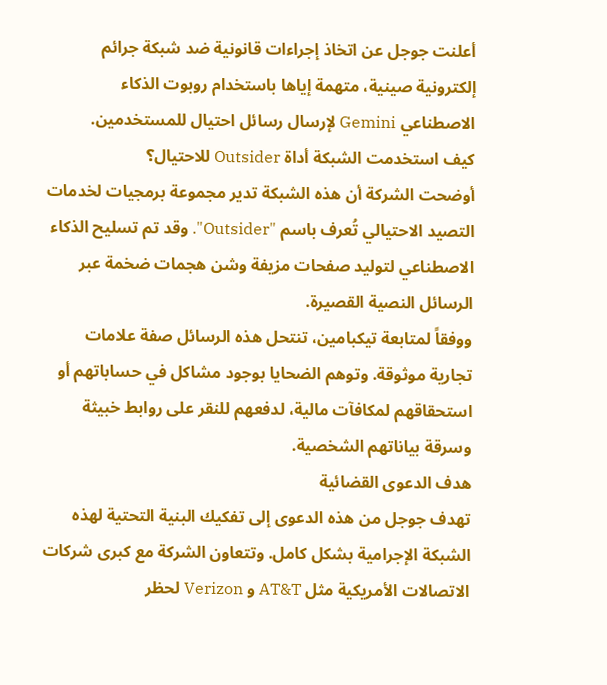أعلنت جوجل عن اتخاذ إجراءات قانونية ضد شبكة جرائم إلكترونية صينية، متهمة إياها باستخدام روبوت الذكاء الاصطناعي Gemini لإرسال رسائل احتيال للمستخدمين.
كيف استخدمت الشبكة أداة Outsider للاحتيال؟
أوضحت الشركة أن هذه الشبكة تدير مجموعة برمجيات لخدمات التصيد الاحتيالي تُعرف باسم "Outsider". وقد تم تسليح الذكاء الاصطناعي لتوليد صفحات مزيفة وشن هجمات ضخمة عبر الرسائل النصية القصيرة.
ووفقاً لمتابعة تيكبامين، تنتحل هذه الرسائل صفة علامات تجارية موثوقة. وتوهم الضحايا بوجود مشاكل في حساباتهم أو استحقاقهم لمكافآت مالية، لدفعهم للنقر على روابط خبيثة وسرقة بياناتهم الشخصية.
هدف الدعوى القضائية
تهدف جوجل من هذه الدعوى إلى تفكيك البنية التحتية لهذه الشبكة الإجرامية بشكل كامل. وتتعاون الشركة مع كبرى شركات الاتصالات الأمريكية مثل AT&T و Verizon لحظر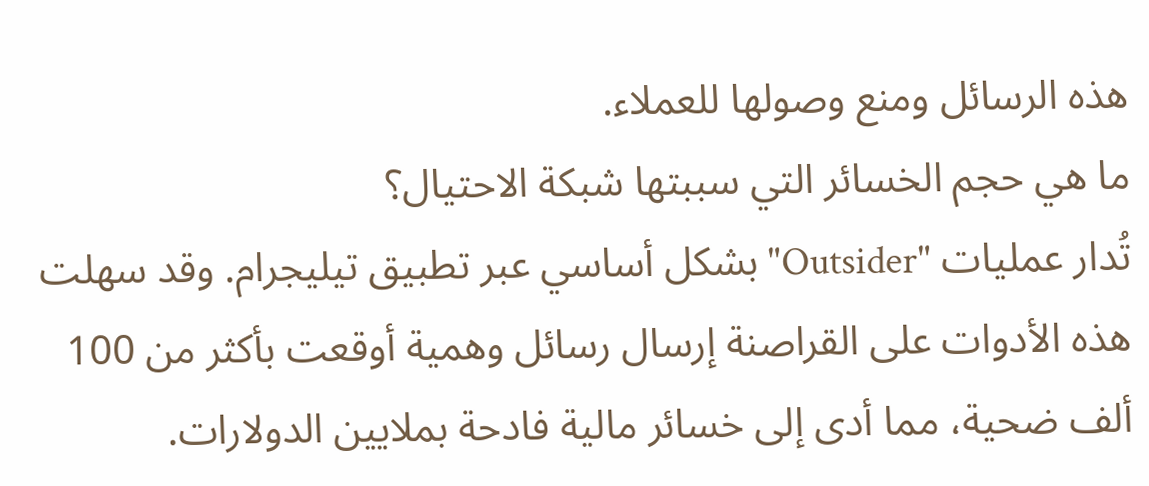هذه الرسائل ومنع وصولها للعملاء.
ما هي حجم الخسائر التي سببتها شبكة الاحتيال؟
تُدار عمليات "Outsider" بشكل أساسي عبر تطبيق تيليجرام. وقد سهلت هذه الأدوات على القراصنة إرسال رسائل وهمية أوقعت بأكثر من 100 ألف ضحية، مما أدى إلى خسائر مالية فادحة بملايين الدولارات.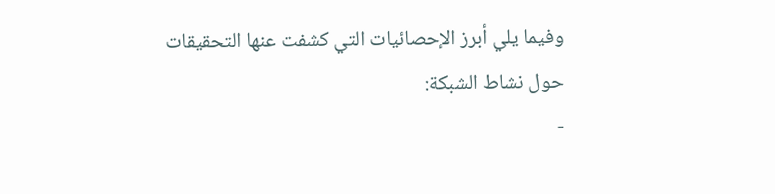وفيما يلي أبرز الإحصائيات التي كشفت عنها التحقيقات حول نشاط الشبكة:
-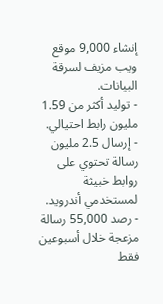إنشاء 9,000 موقع ويب مزيف لسرقة البيانات.
- توليد أكثر من 1.59 مليون رابط احتيالي.
- إرسال 2.5 مليون رسالة تحتوي على روابط خبيثة لمستخدمي أندرويد.
- رصد 55,000 رسالة مزعجة خلال أسبوعين فقط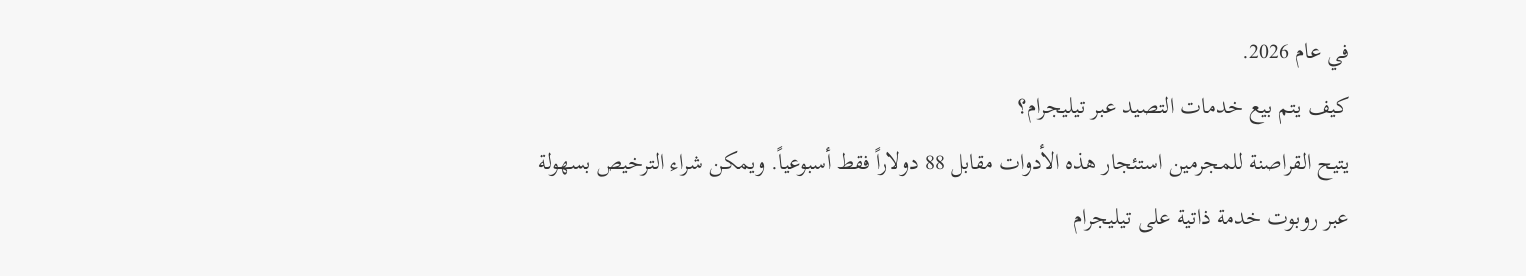في عام 2026.
كيف يتم بيع خدمات التصيد عبر تيليجرام؟
يتيح القراصنة للمجرمين استئجار هذه الأدوات مقابل 88 دولاراً فقط أسبوعياً. ويمكن شراء الترخيص بسهولة عبر روبوت خدمة ذاتية على تيليجرام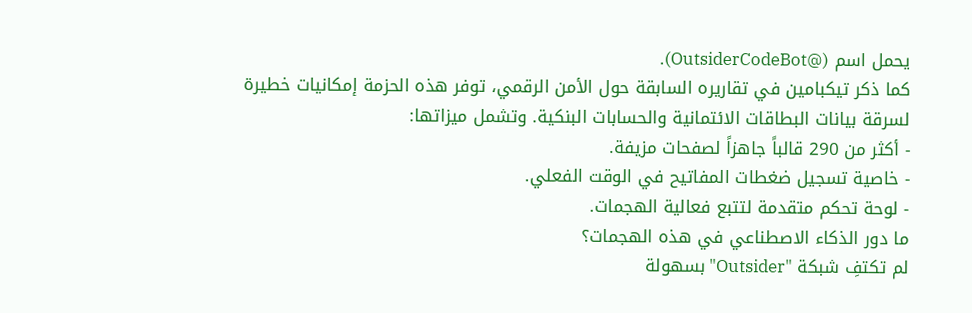يحمل اسم (@OutsiderCodeBot).
كما ذكر تيكبامين في تقاريره السابقة حول الأمن الرقمي، توفر هذه الحزمة إمكانيات خطيرة لسرقة بيانات البطاقات الائتمانية والحسابات البنكية. وتشمل ميزاتها:
- أكثر من 290 قالباً جاهزاً لصفحات مزيفة.
- خاصية تسجيل ضغطات المفاتيح في الوقت الفعلي.
- لوحة تحكم متقدمة لتتبع فعالية الهجمات.
ما دور الذكاء الاصطناعي في هذه الهجمات؟
لم تكتفِ شبكة "Outsider" بسهولة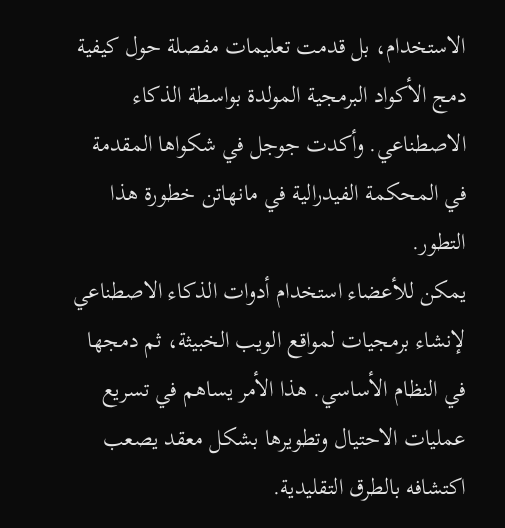الاستخدام، بل قدمت تعليمات مفصلة حول كيفية دمج الأكواد البرمجية المولدة بواسطة الذكاء الاصطناعي. وأكدت جوجل في شكواها المقدمة في المحكمة الفيدرالية في مانهاتن خطورة هذا التطور.
يمكن للأعضاء استخدام أدوات الذكاء الاصطناعي لإنشاء برمجيات لمواقع الويب الخبيثة، ثم دمجها في النظام الأساسي. هذا الأمر يساهم في تسريع عمليات الاحتيال وتطويرها بشكل معقد يصعب اكتشافه بالطرق التقليدية.